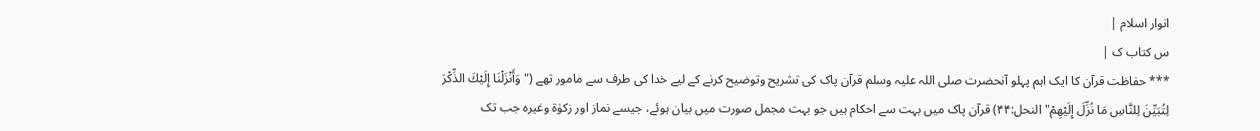انوار اسلام |
س کتاب ک |
*** حفاظت قرآن کا ایک اہم پہلو آنحضرت صلی اللہ علیہ وسلم قرآن پاک کی تشریح وتوضیح کرنے کے لیے خدا کی طرف سے مامور تھے ("وَأَنْزَلْنَا إِلَيْكَ الذِّكْرَ لِتُبَيِّنَ لِلنَّاسِ مَا نُزِّلَ إِلَيْهِمْ" النحل:۴۴) قرآن پاک میں بہت سے احکام ہیں جو بہت مجمل صورت میں بیان ہوئے، جیسے نماز اور زکوٰۃ وغیرہ جب تک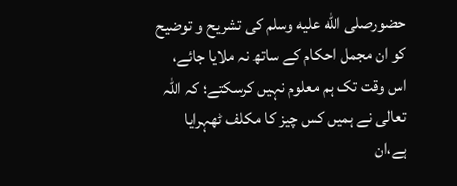حضورصلى الله عليه وسلم کی تشریح و توضیح کو ان مجمل احکام کے ساتھ نہ ملایا جائے، اس وقت تک ہم معلوم نہیں کرسکتے؛ کہ اللہ تعالی نے ہمیں کس چیز کا مکلف ٹھہرایا ہے،ان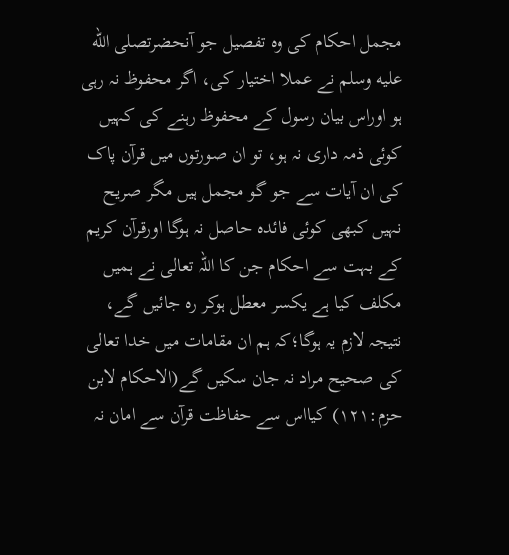مجمل احکام کی وہ تفصیل جو آنحضرتصلى الله عليه وسلم نے عملا اختیار کی، اگر محفوظ نہ رہی ہو اوراس بیان رسول کے محفوظ رہنے کی کہیں کوئی ذمہ داری نہ ہو، تو ان صورتوں میں قرآن پاک کی ان آیات سے جو گو مجمل ہیں مگر صریح نہیں کبھی کوئی فائدہ حاصل نہ ہوگا اورقرآن کریم کے بہت سے احکام جن کا اللہ تعالی نے ہمیں مکلف کیا ہے یکسر معطل ہوکر رہ جائیں گے، نتیجہ لازم یہ ہوگا؛کہ ہم ان مقامات میں خدا تعالی کی صحیح مراد نہ جان سکیں گے(الاحکام لابن حزم:۱۲۱) کیااس سے حفاظت قرآن سے امان نہ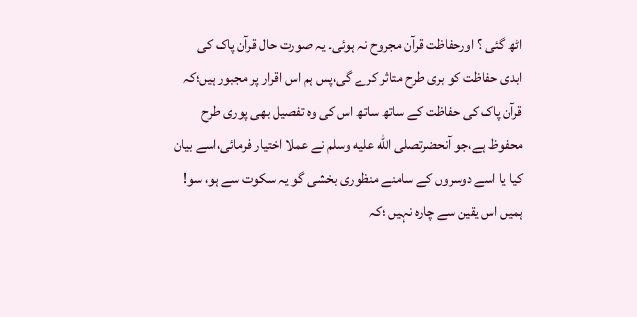اٹھ گئی ؟ اورحفاظت قرآن مجروح نہ ہوئی۔ یہ صورت حال قرآن پاک کی ابدی حفاظت کو بری طرح متاثر کرے گی،پس ہم اس اقرار پر مجبور ہیں؛کہ قرآن پاک کی حفاظت کے ساتھ ساتھ اس کی وہ تفصیل بھی پوری طرح محفوظ ہے،جو آنحضرتصلى الله عليه وسلم نے عملا اختیار فرمائی،اسے بیان کیا یا اسے دوسروں کے سامنے منظوری بخشی گو یہ سکوت سے ہو، سو! ہمیں اس یقین سے چارہ نہیں ؛کہ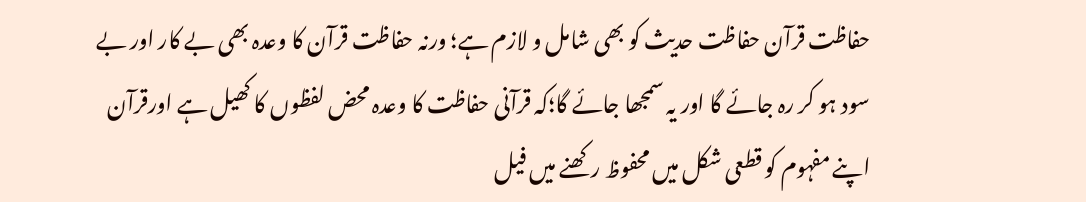حفاظت قرآن حفاظت حدیث کو بھی شامل و لازم ہے؛ ورنہ حفاظت قرآن کا وعدہ بھی بے کار اور بے سود ہو کر رہ جائے گا اور یہ سمجھا جائے گا؛کہ قرآنی حفاظت کا وعدہ محض لفظوں کا کھیل ہے اورقرآن اپنے مفہوم کو قطعی شکل میں محفوظ رکھنے میں فیل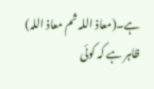ہے۔(معاذ اللہ ثم معاذ اللہ) ظاہر ہے کہ کوئی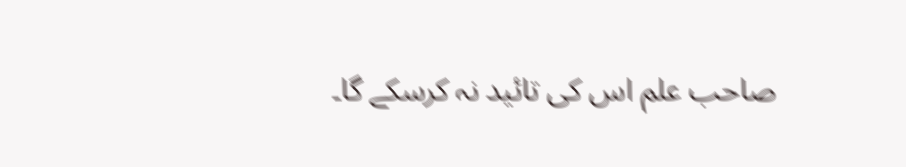صاحب علم اس کی تائید نہ کرسکے گا۔